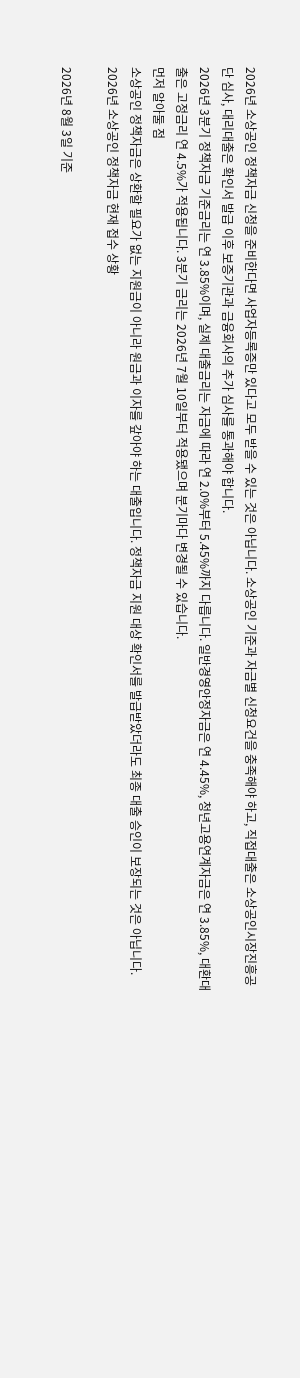2026년 소상공인 정책자금 신청을 준비한다면 사업자등록증만 있다고 모두 받을 수 있는 것은 아닙니다. 소상공인 기준과 자금별 신청요건을 충족해야 하고, 직접대출은 소상공인시장진흥공단 심사, 대리대출은 확인서 발급 이후 보증기관과 금융회사의 추가 심사를 통과해야 합니다.
2026년 3분기 정책자금 기준금리는 연 3.85%이며, 실제 대출금리는 자금에 따라 연 2.0%부터 5.45%까지 다릅니다. 일반경영안정자금은 연 4.45%, 청년고용연계자금은 연 3.85%, 대환대출은 고정금리 연 4.5%가 적용됩니다. 3분기 금리는 2026년 7월 10일부터 적용됐으며 분기마다 변경될 수 있습니다.
먼저 알아둘 점
소상공인 정책자금은 상환할 필요가 없는 지원금이 아니라 원금과 이자를 갚아야 하는 대출입니다. 정책자금 지원 대상 확인서를 발급받았더라도 최종 대출 승인이 보장되는 것은 아닙니다.
2026년 소상공인 정책자금 현재 접수 상황

2026년 8월 3일 기준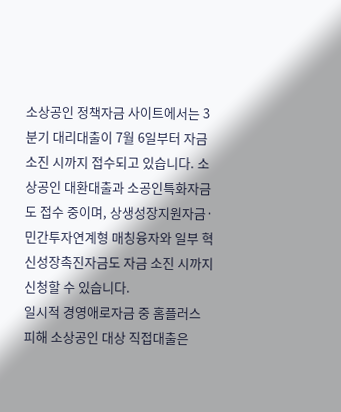소상공인 정책자금 사이트에서는 3분기 대리대출이 7월 6일부터 자금 소진 시까지 접수되고 있습니다. 소상공인 대환대출과 소공인특화자금도 접수 중이며, 상생성장지원자금·민간투자연계형 매칭융자와 일부 혁신성장촉진자금도 자금 소진 시까지 신청할 수 있습니다.
일시적 경영애로자금 중 홈플러스 피해 소상공인 대상 직접대출은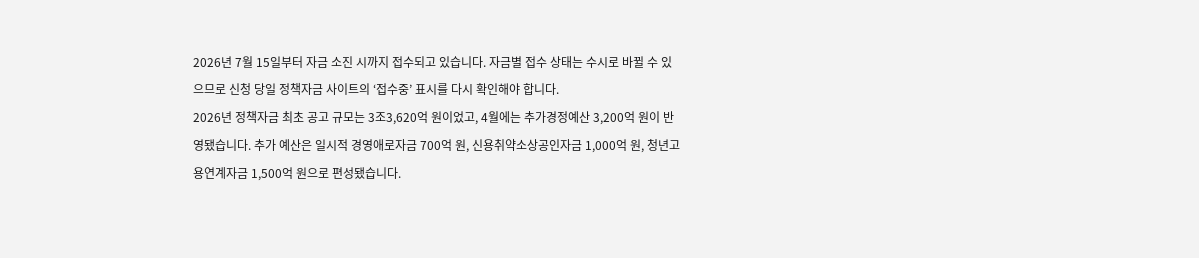2026년 7월 15일부터 자금 소진 시까지 접수되고 있습니다. 자금별 접수 상태는 수시로 바뀔 수 있으므로 신청 당일 정책자금 사이트의 ‘접수중’ 표시를 다시 확인해야 합니다.
2026년 정책자금 최초 공고 규모는 3조3,620억 원이었고, 4월에는 추가경정예산 3,200억 원이 반영됐습니다. 추가 예산은 일시적 경영애로자금 700억 원, 신용취약소상공인자금 1,000억 원, 청년고용연계자금 1,500억 원으로 편성됐습니다.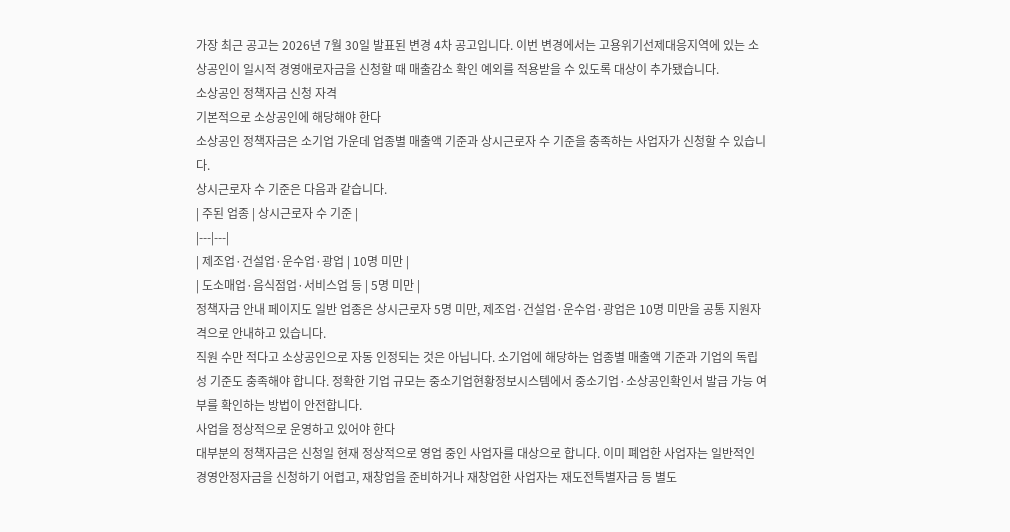가장 최근 공고는 2026년 7월 30일 발표된 변경 4차 공고입니다. 이번 변경에서는 고용위기선제대응지역에 있는 소상공인이 일시적 경영애로자금을 신청할 때 매출감소 확인 예외를 적용받을 수 있도록 대상이 추가됐습니다.
소상공인 정책자금 신청 자격
기본적으로 소상공인에 해당해야 한다
소상공인 정책자금은 소기업 가운데 업종별 매출액 기준과 상시근로자 수 기준을 충족하는 사업자가 신청할 수 있습니다.
상시근로자 수 기준은 다음과 같습니다.
| 주된 업종 | 상시근로자 수 기준 |
|---|---|
| 제조업·건설업·운수업·광업 | 10명 미만 |
| 도소매업·음식점업·서비스업 등 | 5명 미만 |
정책자금 안내 페이지도 일반 업종은 상시근로자 5명 미만, 제조업·건설업·운수업·광업은 10명 미만을 공통 지원자격으로 안내하고 있습니다.
직원 수만 적다고 소상공인으로 자동 인정되는 것은 아닙니다. 소기업에 해당하는 업종별 매출액 기준과 기업의 독립성 기준도 충족해야 합니다. 정확한 기업 규모는 중소기업현황정보시스템에서 중소기업·소상공인확인서 발급 가능 여부를 확인하는 방법이 안전합니다.
사업을 정상적으로 운영하고 있어야 한다
대부분의 정책자금은 신청일 현재 정상적으로 영업 중인 사업자를 대상으로 합니다. 이미 폐업한 사업자는 일반적인 경영안정자금을 신청하기 어렵고, 재창업을 준비하거나 재창업한 사업자는 재도전특별자금 등 별도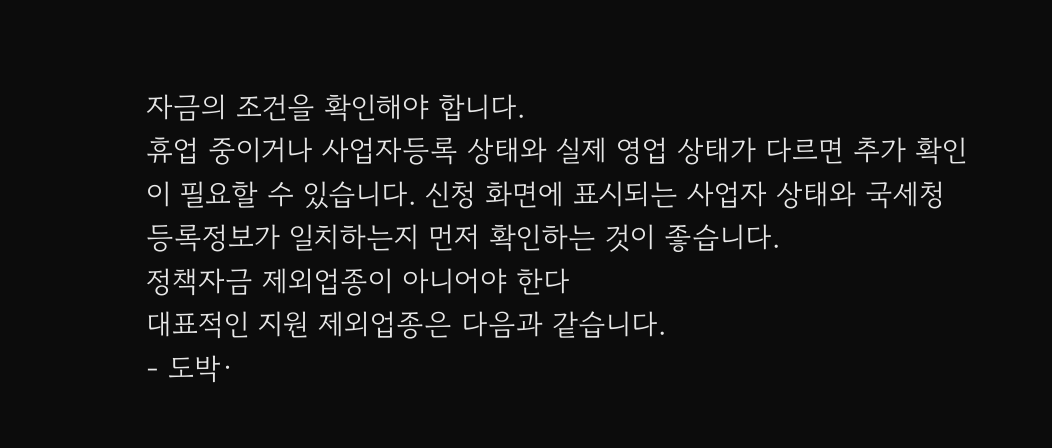자금의 조건을 확인해야 합니다.
휴업 중이거나 사업자등록 상태와 실제 영업 상태가 다르면 추가 확인이 필요할 수 있습니다. 신청 화면에 표시되는 사업자 상태와 국세청 등록정보가 일치하는지 먼저 확인하는 것이 좋습니다.
정책자금 제외업종이 아니어야 한다
대표적인 지원 제외업종은 다음과 같습니다.
- 도박·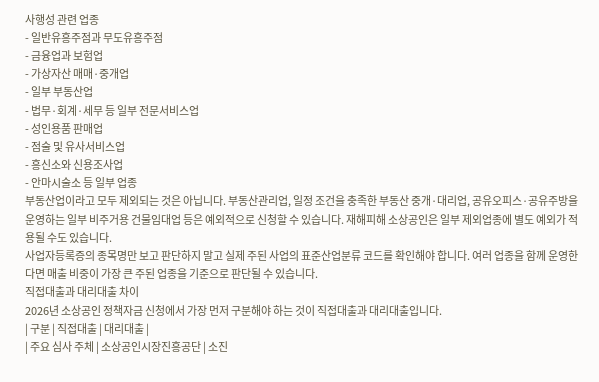사행성 관련 업종
- 일반유흥주점과 무도유흥주점
- 금융업과 보험업
- 가상자산 매매·중개업
- 일부 부동산업
- 법무·회계·세무 등 일부 전문서비스업
- 성인용품 판매업
- 점술 및 유사서비스업
- 흥신소와 신용조사업
- 안마시술소 등 일부 업종
부동산업이라고 모두 제외되는 것은 아닙니다. 부동산관리업, 일정 조건을 충족한 부동산 중개·대리업, 공유오피스·공유주방을 운영하는 일부 비주거용 건물임대업 등은 예외적으로 신청할 수 있습니다. 재해피해 소상공인은 일부 제외업종에 별도 예외가 적용될 수도 있습니다.
사업자등록증의 종목명만 보고 판단하지 말고 실제 주된 사업의 표준산업분류 코드를 확인해야 합니다. 여러 업종을 함께 운영한다면 매출 비중이 가장 큰 주된 업종을 기준으로 판단될 수 있습니다.
직접대출과 대리대출 차이
2026년 소상공인 정책자금 신청에서 가장 먼저 구분해야 하는 것이 직접대출과 대리대출입니다.
| 구분 | 직접대출 | 대리대출 |
| 주요 심사 주체 | 소상공인시장진흥공단 | 소진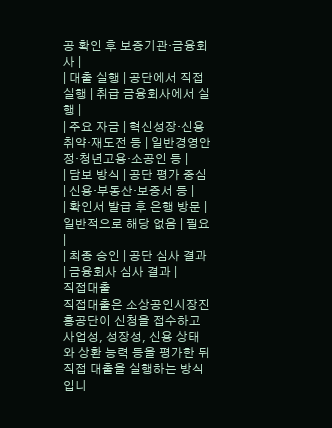공 확인 후 보증기관·금융회사 |
| 대출 실행 | 공단에서 직접 실행 | 취급 금융회사에서 실행 |
| 주요 자금 | 혁신성장·신용취약·재도전 등 | 일반경영안정·청년고용·소공인 등 |
| 담보 방식 | 공단 평가 중심 | 신용·부동산·보증서 등 |
| 확인서 발급 후 은행 방문 | 일반적으로 해당 없음 | 필요 |
| 최종 승인 | 공단 심사 결과 | 금융회사 심사 결과 |
직접대출
직접대출은 소상공인시장진흥공단이 신청을 접수하고 사업성, 성장성, 신용 상태와 상환 능력 등을 평가한 뒤 직접 대출을 실행하는 방식입니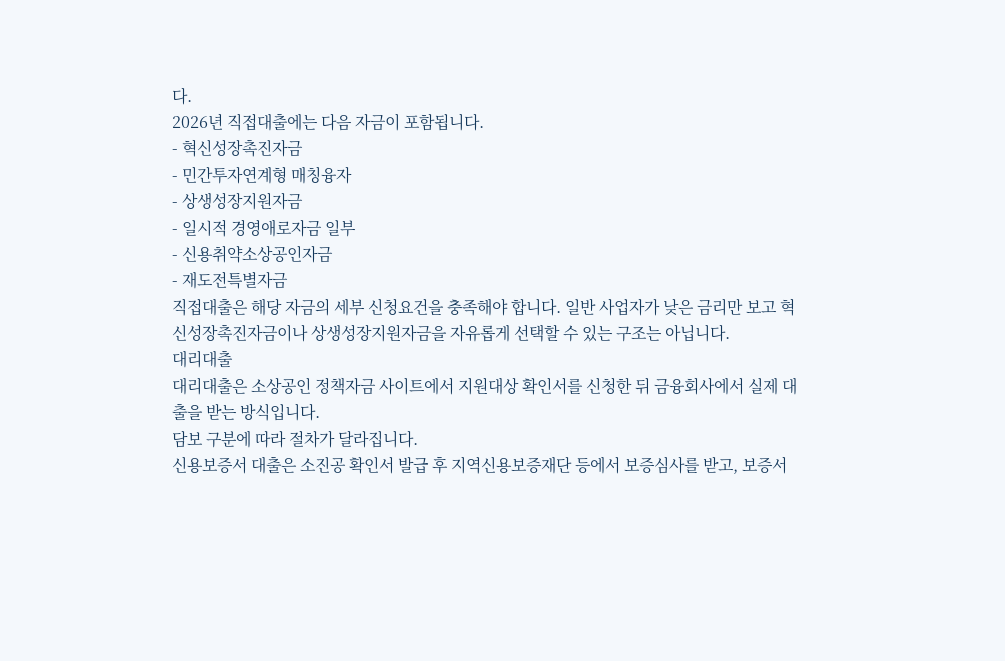다.
2026년 직접대출에는 다음 자금이 포함됩니다.
- 혁신성장촉진자금
- 민간투자연계형 매칭융자
- 상생성장지원자금
- 일시적 경영애로자금 일부
- 신용취약소상공인자금
- 재도전특별자금
직접대출은 해당 자금의 세부 신청요건을 충족해야 합니다. 일반 사업자가 낮은 금리만 보고 혁신성장촉진자금이나 상생성장지원자금을 자유롭게 선택할 수 있는 구조는 아닙니다.
대리대출
대리대출은 소상공인 정책자금 사이트에서 지원대상 확인서를 신청한 뒤 금융회사에서 실제 대출을 받는 방식입니다.
담보 구분에 따라 절차가 달라집니다.
신용보증서 대출은 소진공 확인서 발급 후 지역신용보증재단 등에서 보증심사를 받고, 보증서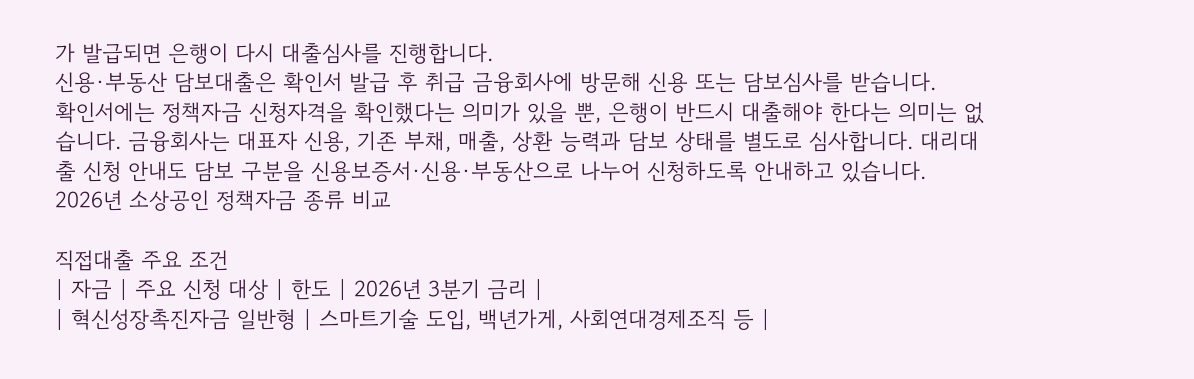가 발급되면 은행이 다시 대출심사를 진행합니다.
신용·부동산 담보대출은 확인서 발급 후 취급 금융회사에 방문해 신용 또는 담보심사를 받습니다.
확인서에는 정책자금 신청자격을 확인했다는 의미가 있을 뿐, 은행이 반드시 대출해야 한다는 의미는 없습니다. 금융회사는 대표자 신용, 기존 부채, 매출, 상환 능력과 담보 상태를 별도로 심사합니다. 대리대출 신청 안내도 담보 구분을 신용보증서·신용·부동산으로 나누어 신청하도록 안내하고 있습니다.
2026년 소상공인 정책자금 종류 비교

직접대출 주요 조건
| 자금 | 주요 신청 대상 | 한도 | 2026년 3분기 금리 |
| 혁신성장촉진자금 일반형 | 스마트기술 도입, 백년가게, 사회연대경제조직 등 |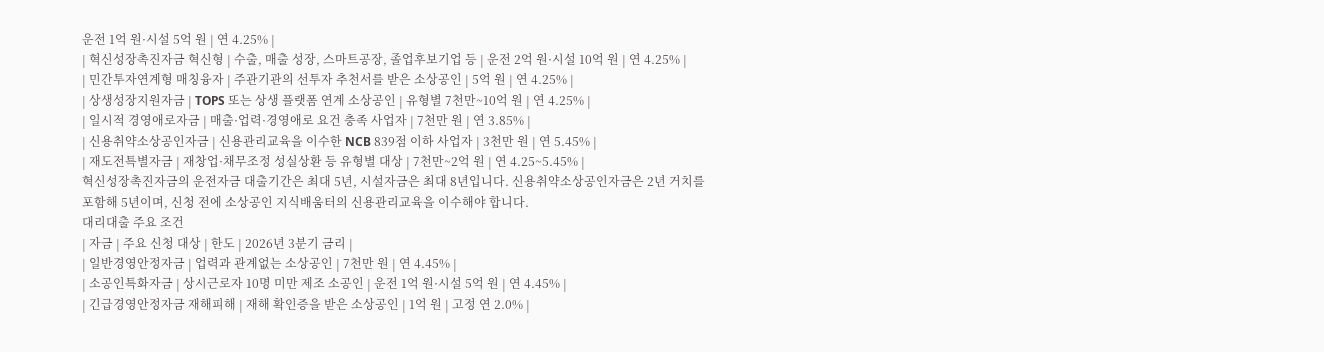운전 1억 원·시설 5억 원 | 연 4.25% |
| 혁신성장촉진자금 혁신형 | 수출, 매출 성장, 스마트공장, 졸업후보기업 등 | 운전 2억 원·시설 10억 원 | 연 4.25% |
| 민간투자연계형 매칭융자 | 주관기관의 선투자 추천서를 받은 소상공인 | 5억 원 | 연 4.25% |
| 상생성장지원자금 | TOPS 또는 상생 플랫폼 연계 소상공인 | 유형별 7천만~10억 원 | 연 4.25% |
| 일시적 경영애로자금 | 매출·업력·경영애로 요건 충족 사업자 | 7천만 원 | 연 3.85% |
| 신용취약소상공인자금 | 신용관리교육을 이수한 NCB 839점 이하 사업자 | 3천만 원 | 연 5.45% |
| 재도전특별자금 | 재창업·채무조정 성실상환 등 유형별 대상 | 7천만~2억 원 | 연 4.25~5.45% |
혁신성장촉진자금의 운전자금 대출기간은 최대 5년, 시설자금은 최대 8년입니다. 신용취약소상공인자금은 2년 거치를 포함해 5년이며, 신청 전에 소상공인 지식배움터의 신용관리교육을 이수해야 합니다.
대리대출 주요 조건
| 자금 | 주요 신청 대상 | 한도 | 2026년 3분기 금리 |
| 일반경영안정자금 | 업력과 관계없는 소상공인 | 7천만 원 | 연 4.45% |
| 소공인특화자금 | 상시근로자 10명 미만 제조 소공인 | 운전 1억 원·시설 5억 원 | 연 4.45% |
| 긴급경영안정자금 재해피해 | 재해 확인증을 받은 소상공인 | 1억 원 | 고정 연 2.0% |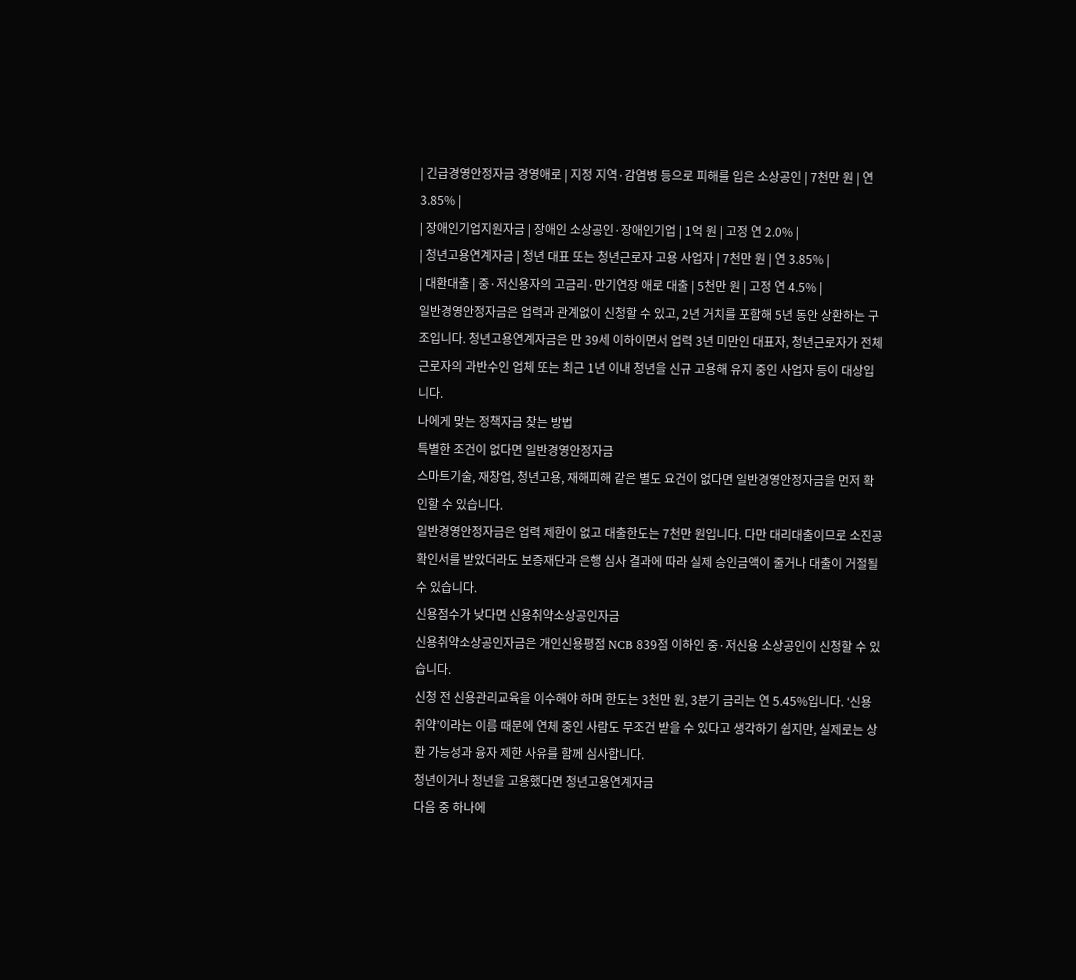| 긴급경영안정자금 경영애로 | 지정 지역·감염병 등으로 피해를 입은 소상공인 | 7천만 원 | 연 3.85% |
| 장애인기업지원자금 | 장애인 소상공인·장애인기업 | 1억 원 | 고정 연 2.0% |
| 청년고용연계자금 | 청년 대표 또는 청년근로자 고용 사업자 | 7천만 원 | 연 3.85% |
| 대환대출 | 중·저신용자의 고금리·만기연장 애로 대출 | 5천만 원 | 고정 연 4.5% |
일반경영안정자금은 업력과 관계없이 신청할 수 있고, 2년 거치를 포함해 5년 동안 상환하는 구조입니다. 청년고용연계자금은 만 39세 이하이면서 업력 3년 미만인 대표자, 청년근로자가 전체 근로자의 과반수인 업체 또는 최근 1년 이내 청년을 신규 고용해 유지 중인 사업자 등이 대상입니다.
나에게 맞는 정책자금 찾는 방법
특별한 조건이 없다면 일반경영안정자금
스마트기술, 재창업, 청년고용, 재해피해 같은 별도 요건이 없다면 일반경영안정자금을 먼저 확인할 수 있습니다.
일반경영안정자금은 업력 제한이 없고 대출한도는 7천만 원입니다. 다만 대리대출이므로 소진공 확인서를 받았더라도 보증재단과 은행 심사 결과에 따라 실제 승인금액이 줄거나 대출이 거절될 수 있습니다.
신용점수가 낮다면 신용취약소상공인자금
신용취약소상공인자금은 개인신용평점 NCB 839점 이하인 중·저신용 소상공인이 신청할 수 있습니다.
신청 전 신용관리교육을 이수해야 하며 한도는 3천만 원, 3분기 금리는 연 5.45%입니다. ‘신용취약’이라는 이름 때문에 연체 중인 사람도 무조건 받을 수 있다고 생각하기 쉽지만, 실제로는 상환 가능성과 융자 제한 사유를 함께 심사합니다.
청년이거나 청년을 고용했다면 청년고용연계자금
다음 중 하나에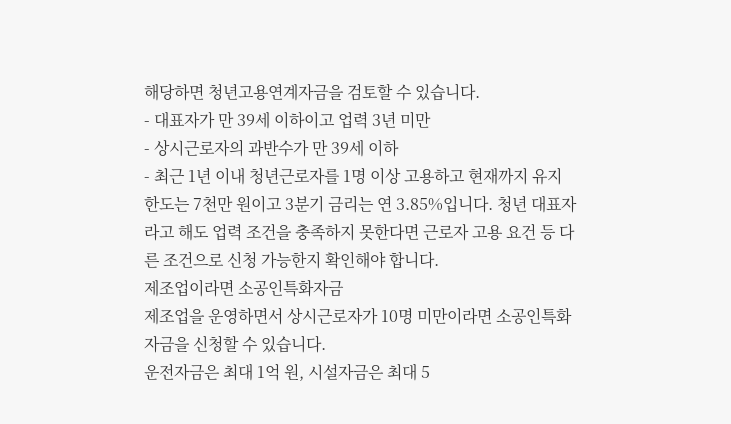해당하면 청년고용연계자금을 검토할 수 있습니다.
- 대표자가 만 39세 이하이고 업력 3년 미만
- 상시근로자의 과반수가 만 39세 이하
- 최근 1년 이내 청년근로자를 1명 이상 고용하고 현재까지 유지
한도는 7천만 원이고 3분기 금리는 연 3.85%입니다. 청년 대표자라고 해도 업력 조건을 충족하지 못한다면 근로자 고용 요건 등 다른 조건으로 신청 가능한지 확인해야 합니다.
제조업이라면 소공인특화자금
제조업을 운영하면서 상시근로자가 10명 미만이라면 소공인특화자금을 신청할 수 있습니다.
운전자금은 최대 1억 원, 시설자금은 최대 5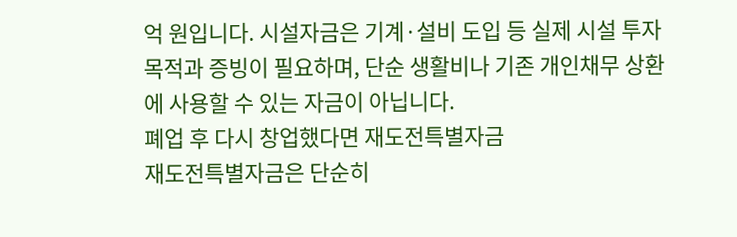억 원입니다. 시설자금은 기계·설비 도입 등 실제 시설 투자 목적과 증빙이 필요하며, 단순 생활비나 기존 개인채무 상환에 사용할 수 있는 자금이 아닙니다.
폐업 후 다시 창업했다면 재도전특별자금
재도전특별자금은 단순히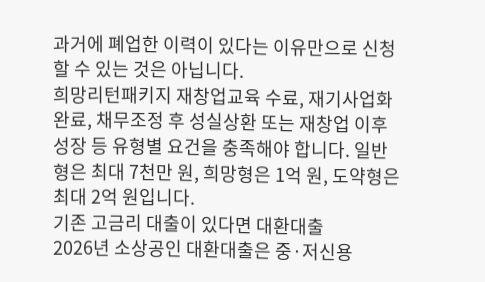과거에 폐업한 이력이 있다는 이유만으로 신청할 수 있는 것은 아닙니다.
희망리턴패키지 재창업교육 수료, 재기사업화 완료, 채무조정 후 성실상환 또는 재창업 이후 성장 등 유형별 요건을 충족해야 합니다. 일반형은 최대 7천만 원, 희망형은 1억 원, 도약형은 최대 2억 원입니다.
기존 고금리 대출이 있다면 대환대출
2026년 소상공인 대환대출은 중·저신용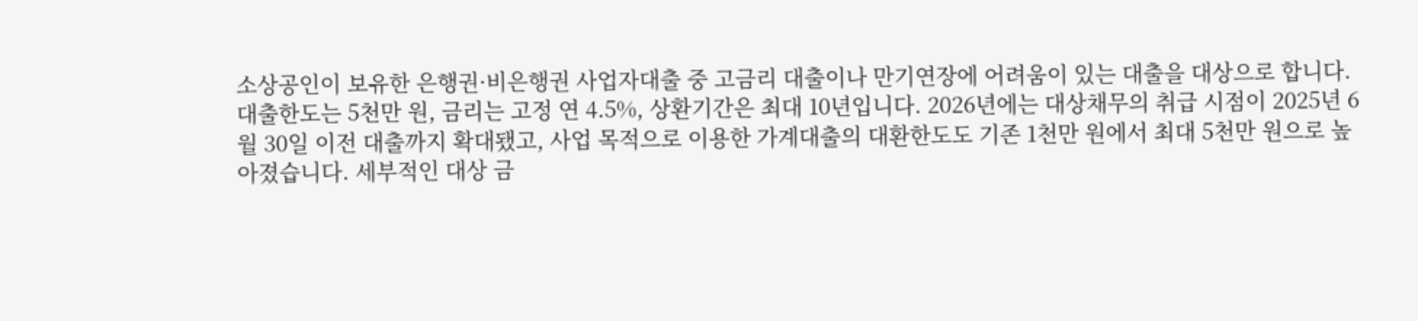소상공인이 보유한 은행권·비은행권 사업자대출 중 고금리 대출이나 만기연장에 어려움이 있는 대출을 대상으로 합니다.
대출한도는 5천만 원, 금리는 고정 연 4.5%, 상환기간은 최대 10년입니다. 2026년에는 대상채무의 취급 시점이 2025년 6월 30일 이전 대출까지 확대됐고, 사업 목적으로 이용한 가계대출의 대환한도도 기존 1천만 원에서 최대 5천만 원으로 높아졌습니다. 세부적인 대상 금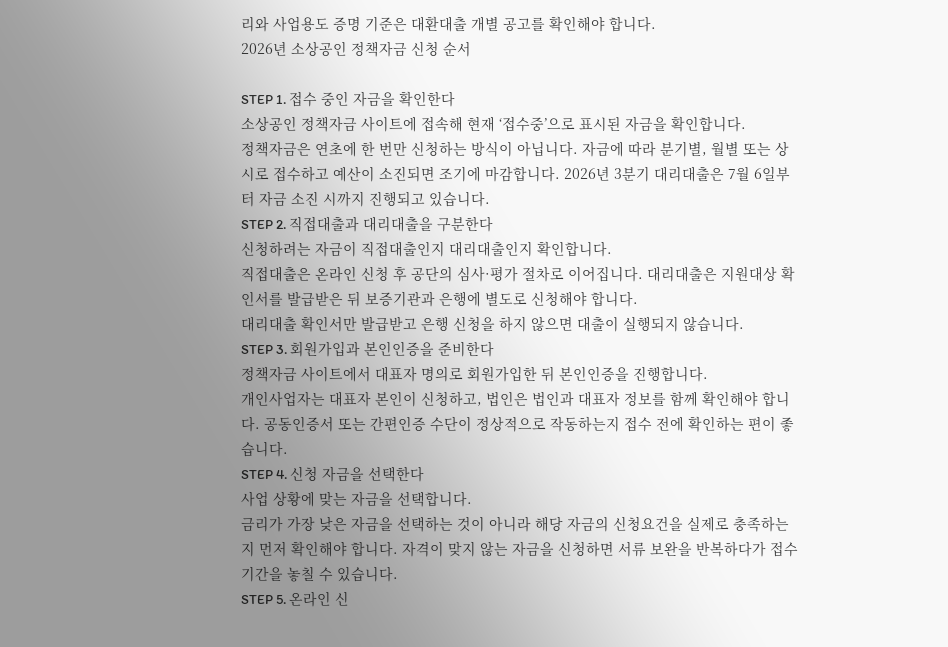리와 사업용도 증명 기준은 대환대출 개별 공고를 확인해야 합니다.
2026년 소상공인 정책자금 신청 순서

STEP 1. 접수 중인 자금을 확인한다
소상공인 정책자금 사이트에 접속해 현재 ‘접수중’으로 표시된 자금을 확인합니다.
정책자금은 연초에 한 번만 신청하는 방식이 아닙니다. 자금에 따라 분기별, 월별 또는 상시로 접수하고 예산이 소진되면 조기에 마감합니다. 2026년 3분기 대리대출은 7월 6일부터 자금 소진 시까지 진행되고 있습니다.
STEP 2. 직접대출과 대리대출을 구분한다
신청하려는 자금이 직접대출인지 대리대출인지 확인합니다.
직접대출은 온라인 신청 후 공단의 심사·평가 절차로 이어집니다. 대리대출은 지원대상 확인서를 발급받은 뒤 보증기관과 은행에 별도로 신청해야 합니다.
대리대출 확인서만 발급받고 은행 신청을 하지 않으면 대출이 실행되지 않습니다.
STEP 3. 회원가입과 본인인증을 준비한다
정책자금 사이트에서 대표자 명의로 회원가입한 뒤 본인인증을 진행합니다.
개인사업자는 대표자 본인이 신청하고, 법인은 법인과 대표자 정보를 함께 확인해야 합니다. 공동인증서 또는 간편인증 수단이 정상적으로 작동하는지 접수 전에 확인하는 편이 좋습니다.
STEP 4. 신청 자금을 선택한다
사업 상황에 맞는 자금을 선택합니다.
금리가 가장 낮은 자금을 선택하는 것이 아니라 해당 자금의 신청요건을 실제로 충족하는지 먼저 확인해야 합니다. 자격이 맞지 않는 자금을 신청하면 서류 보완을 반복하다가 접수 기간을 놓칠 수 있습니다.
STEP 5. 온라인 신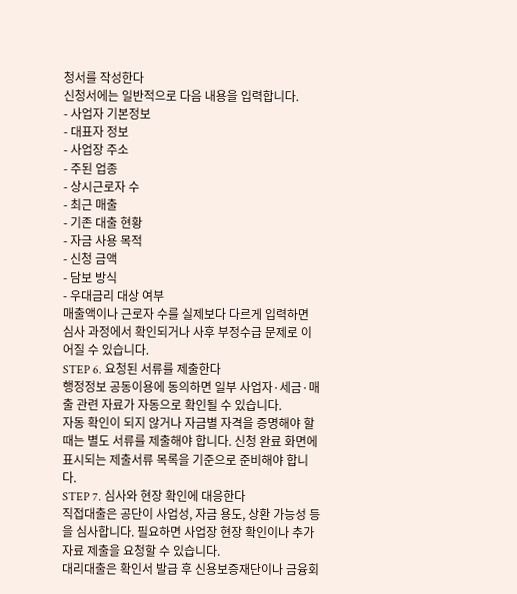청서를 작성한다
신청서에는 일반적으로 다음 내용을 입력합니다.
- 사업자 기본정보
- 대표자 정보
- 사업장 주소
- 주된 업종
- 상시근로자 수
- 최근 매출
- 기존 대출 현황
- 자금 사용 목적
- 신청 금액
- 담보 방식
- 우대금리 대상 여부
매출액이나 근로자 수를 실제보다 다르게 입력하면 심사 과정에서 확인되거나 사후 부정수급 문제로 이어질 수 있습니다.
STEP 6. 요청된 서류를 제출한다
행정정보 공동이용에 동의하면 일부 사업자·세금·매출 관련 자료가 자동으로 확인될 수 있습니다.
자동 확인이 되지 않거나 자금별 자격을 증명해야 할 때는 별도 서류를 제출해야 합니다. 신청 완료 화면에 표시되는 제출서류 목록을 기준으로 준비해야 합니다.
STEP 7. 심사와 현장 확인에 대응한다
직접대출은 공단이 사업성, 자금 용도, 상환 가능성 등을 심사합니다. 필요하면 사업장 현장 확인이나 추가 자료 제출을 요청할 수 있습니다.
대리대출은 확인서 발급 후 신용보증재단이나 금융회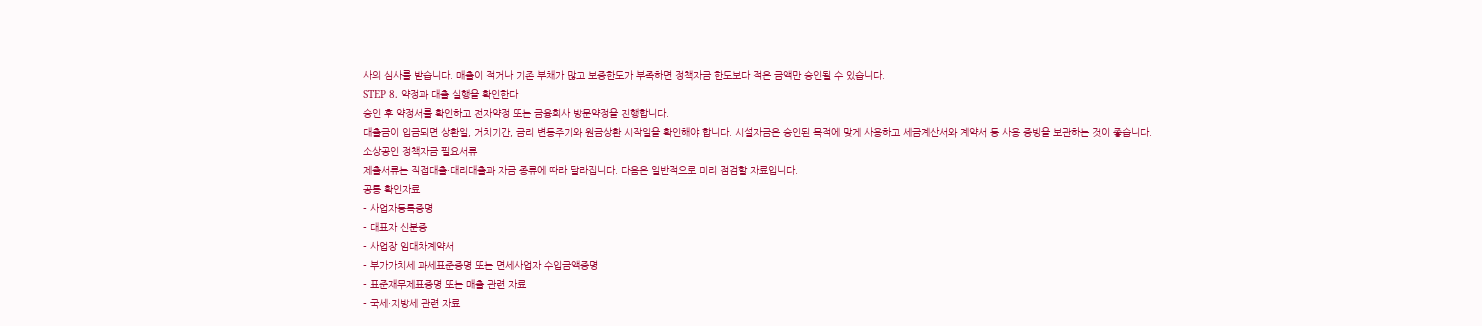사의 심사를 받습니다. 매출이 적거나 기존 부채가 많고 보증한도가 부족하면 정책자금 한도보다 적은 금액만 승인될 수 있습니다.
STEP 8. 약정과 대출 실행을 확인한다
승인 후 약정서를 확인하고 전자약정 또는 금융회사 방문약정을 진행합니다.
대출금이 입금되면 상환일, 거치기간, 금리 변동주기와 원금상환 시작일을 확인해야 합니다. 시설자금은 승인된 목적에 맞게 사용하고 세금계산서와 계약서 등 사용 증빙을 보관하는 것이 좋습니다.
소상공인 정책자금 필요서류
제출서류는 직접대출·대리대출과 자금 종류에 따라 달라집니다. 다음은 일반적으로 미리 점검할 자료입니다.
공통 확인자료
- 사업자등록증명
- 대표자 신분증
- 사업장 임대차계약서
- 부가가치세 과세표준증명 또는 면세사업자 수입금액증명
- 표준재무제표증명 또는 매출 관련 자료
- 국세·지방세 관련 자료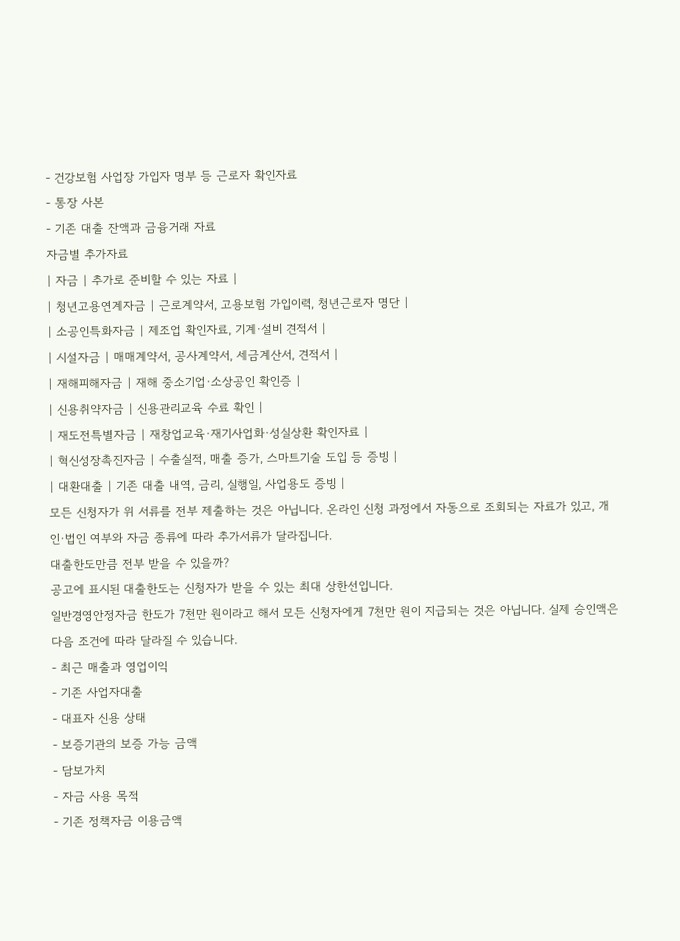- 건강보험 사업장 가입자 명부 등 근로자 확인자료
- 통장 사본
- 기존 대출 잔액과 금융거래 자료
자금별 추가자료
| 자금 | 추가로 준비할 수 있는 자료 |
| 청년고용연계자금 | 근로계약서, 고용보험 가입이력, 청년근로자 명단 |
| 소공인특화자금 | 제조업 확인자료, 기계·설비 견적서 |
| 시설자금 | 매매계약서, 공사계약서, 세금계산서, 견적서 |
| 재해피해자금 | 재해 중소기업·소상공인 확인증 |
| 신용취약자금 | 신용관리교육 수료 확인 |
| 재도전특별자금 | 재창업교육·재기사업화·성실상환 확인자료 |
| 혁신성장촉진자금 | 수출실적, 매출 증가, 스마트기술 도입 등 증빙 |
| 대환대출 | 기존 대출 내역, 금리, 실행일, 사업용도 증빙 |
모든 신청자가 위 서류를 전부 제출하는 것은 아닙니다. 온라인 신청 과정에서 자동으로 조회되는 자료가 있고, 개인·법인 여부와 자금 종류에 따라 추가서류가 달라집니다.
대출한도만큼 전부 받을 수 있을까?
공고에 표시된 대출한도는 신청자가 받을 수 있는 최대 상한선입니다.
일반경영안정자금 한도가 7천만 원이라고 해서 모든 신청자에게 7천만 원이 지급되는 것은 아닙니다. 실제 승인액은 다음 조건에 따라 달라질 수 있습니다.
- 최근 매출과 영업이익
- 기존 사업자대출
- 대표자 신용 상태
- 보증기관의 보증 가능 금액
- 담보가치
- 자금 사용 목적
- 기존 정책자금 이용금액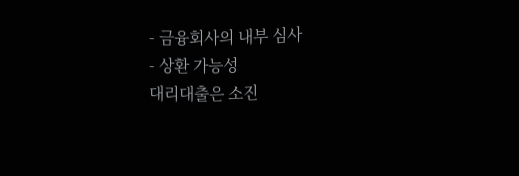- 금융회사의 내부 심사
- 상환 가능성
대리대출은 소진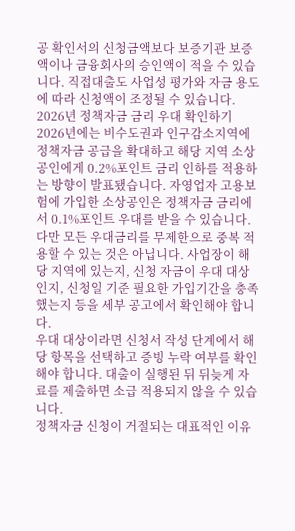공 확인서의 신청금액보다 보증기관 보증액이나 금융회사의 승인액이 적을 수 있습니다. 직접대출도 사업성 평가와 자금 용도에 따라 신청액이 조정될 수 있습니다.
2026년 정책자금 금리 우대 확인하기
2026년에는 비수도권과 인구감소지역에 정책자금 공급을 확대하고 해당 지역 소상공인에게 0.2%포인트 금리 인하를 적용하는 방향이 발표됐습니다. 자영업자 고용보험에 가입한 소상공인은 정책자금 금리에서 0.1%포인트 우대를 받을 수 있습니다.
다만 모든 우대금리를 무제한으로 중복 적용할 수 있는 것은 아닙니다. 사업장이 해당 지역에 있는지, 신청 자금이 우대 대상인지, 신청일 기준 필요한 가입기간을 충족했는지 등을 세부 공고에서 확인해야 합니다.
우대 대상이라면 신청서 작성 단계에서 해당 항목을 선택하고 증빙 누락 여부를 확인해야 합니다. 대출이 실행된 뒤 뒤늦게 자료를 제출하면 소급 적용되지 않을 수 있습니다.
정책자금 신청이 거절되는 대표적인 이유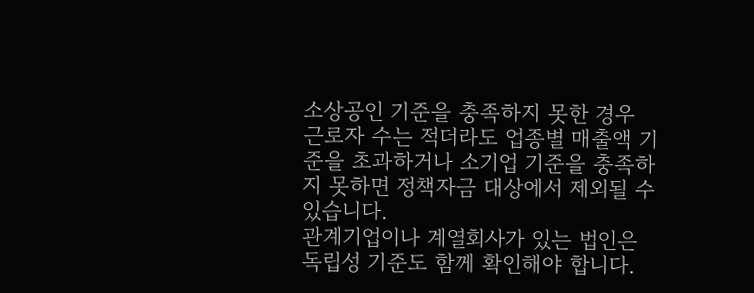소상공인 기준을 충족하지 못한 경우
근로자 수는 적더라도 업종별 매출액 기준을 초과하거나 소기업 기준을 충족하지 못하면 정책자금 대상에서 제외될 수 있습니다.
관계기업이나 계열회사가 있는 법인은 독립성 기준도 함께 확인해야 합니다.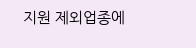지원 제외업종에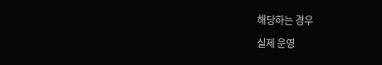해당하는 경우
실제 운영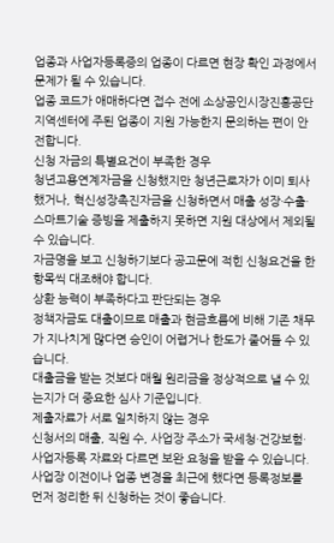업종과 사업자등록증의 업종이 다르면 현장 확인 과정에서 문제가 될 수 있습니다.
업종 코드가 애매하다면 접수 전에 소상공인시장진흥공단 지역센터에 주된 업종이 지원 가능한지 문의하는 편이 안전합니다.
신청 자금의 특별요건이 부족한 경우
청년고용연계자금을 신청했지만 청년근로자가 이미 퇴사했거나, 혁신성장촉진자금을 신청하면서 매출 성장·수출·스마트기술 증빙을 제출하지 못하면 지원 대상에서 제외될 수 있습니다.
자금명을 보고 신청하기보다 공고문에 적힌 신청요건을 한 항목씩 대조해야 합니다.
상환 능력이 부족하다고 판단되는 경우
정책자금도 대출이므로 매출과 현금흐름에 비해 기존 채무가 지나치게 많다면 승인이 어렵거나 한도가 줄어들 수 있습니다.
대출금을 받는 것보다 매월 원리금을 정상적으로 낼 수 있는지가 더 중요한 심사 기준입니다.
제출자료가 서로 일치하지 않는 경우
신청서의 매출, 직원 수, 사업장 주소가 국세청·건강보험·사업자등록 자료와 다르면 보완 요청을 받을 수 있습니다.
사업장 이전이나 업종 변경을 최근에 했다면 등록정보를 먼저 정리한 뒤 신청하는 것이 좋습니다.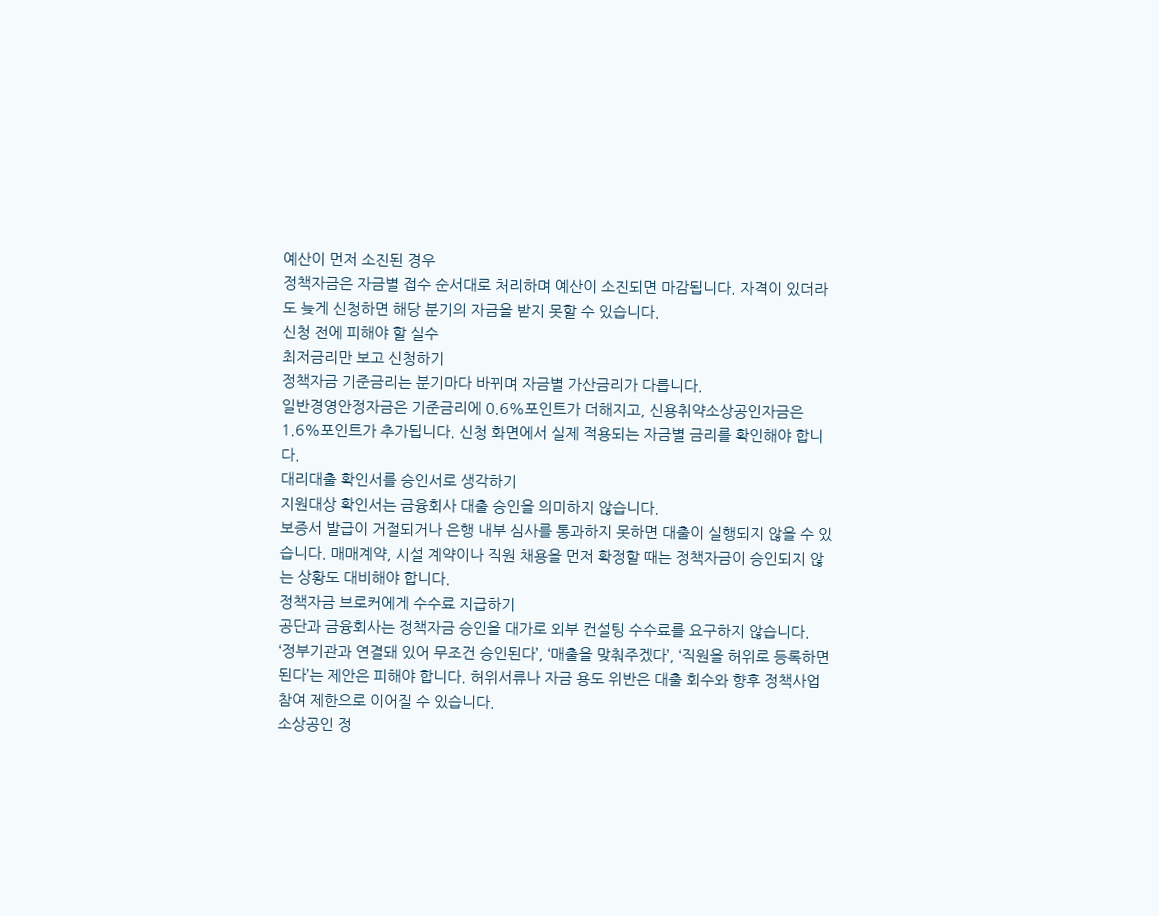예산이 먼저 소진된 경우
정책자금은 자금별 접수 순서대로 처리하며 예산이 소진되면 마감됩니다. 자격이 있더라도 늦게 신청하면 해당 분기의 자금을 받지 못할 수 있습니다.
신청 전에 피해야 할 실수
최저금리만 보고 신청하기
정책자금 기준금리는 분기마다 바뀌며 자금별 가산금리가 다릅니다.
일반경영안정자금은 기준금리에 0.6%포인트가 더해지고, 신용취약소상공인자금은 1.6%포인트가 추가됩니다. 신청 화면에서 실제 적용되는 자금별 금리를 확인해야 합니다.
대리대출 확인서를 승인서로 생각하기
지원대상 확인서는 금융회사 대출 승인을 의미하지 않습니다.
보증서 발급이 거절되거나 은행 내부 심사를 통과하지 못하면 대출이 실행되지 않을 수 있습니다. 매매계약, 시설 계약이나 직원 채용을 먼저 확정할 때는 정책자금이 승인되지 않는 상황도 대비해야 합니다.
정책자금 브로커에게 수수료 지급하기
공단과 금융회사는 정책자금 승인을 대가로 외부 컨설팅 수수료를 요구하지 않습니다.
‘정부기관과 연결돼 있어 무조건 승인된다’, ‘매출을 맞춰주겠다’, ‘직원을 허위로 등록하면 된다’는 제안은 피해야 합니다. 허위서류나 자금 용도 위반은 대출 회수와 향후 정책사업 참여 제한으로 이어질 수 있습니다.
소상공인 정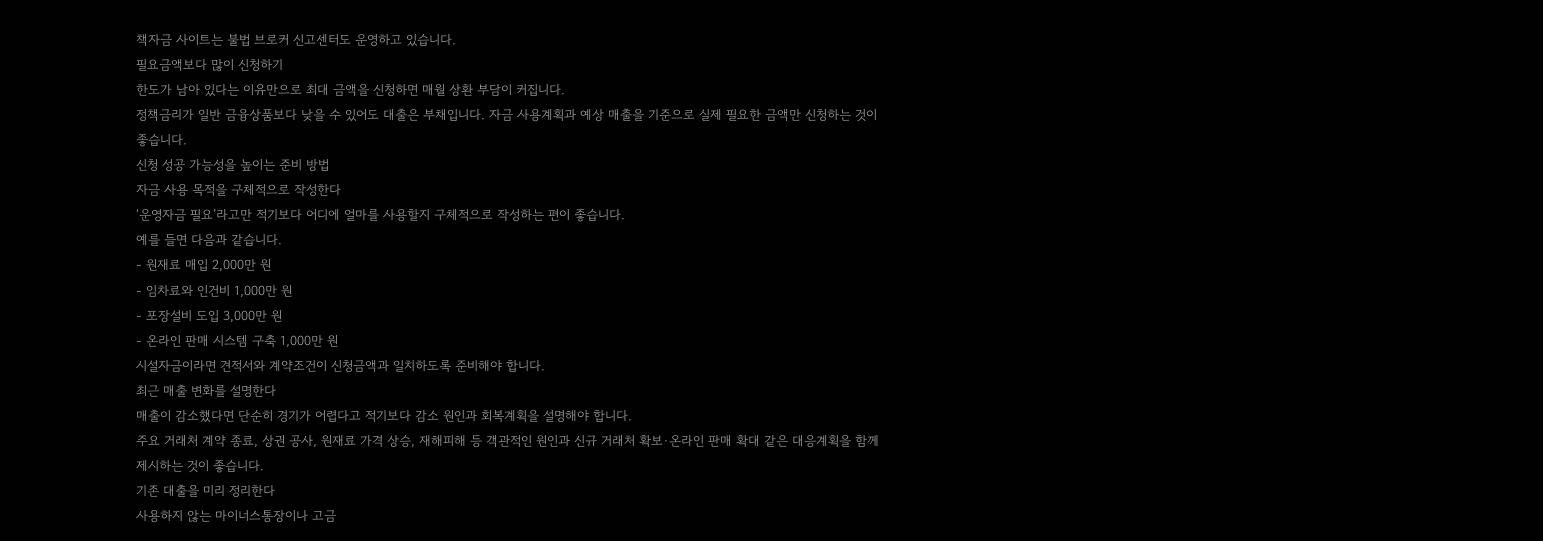책자금 사이트는 불법 브로커 신고센터도 운영하고 있습니다.
필요금액보다 많이 신청하기
한도가 남아 있다는 이유만으로 최대 금액을 신청하면 매월 상환 부담이 커집니다.
정책금리가 일반 금융상품보다 낮을 수 있어도 대출은 부채입니다. 자금 사용계획과 예상 매출을 기준으로 실제 필요한 금액만 신청하는 것이 좋습니다.
신청 성공 가능성을 높이는 준비 방법
자금 사용 목적을 구체적으로 작성한다
‘운영자금 필요’라고만 적기보다 어디에 얼마를 사용할지 구체적으로 작성하는 편이 좋습니다.
예를 들면 다음과 같습니다.
- 원재료 매입 2,000만 원
- 임차료와 인건비 1,000만 원
- 포장설비 도입 3,000만 원
- 온라인 판매 시스템 구축 1,000만 원
시설자금이라면 견적서와 계약조건이 신청금액과 일치하도록 준비해야 합니다.
최근 매출 변화를 설명한다
매출이 감소했다면 단순히 경기가 어렵다고 적기보다 감소 원인과 회복계획을 설명해야 합니다.
주요 거래처 계약 종료, 상권 공사, 원재료 가격 상승, 재해피해 등 객관적인 원인과 신규 거래처 확보·온라인 판매 확대 같은 대응계획을 함께 제시하는 것이 좋습니다.
기존 대출을 미리 정리한다
사용하지 않는 마이너스통장이나 고금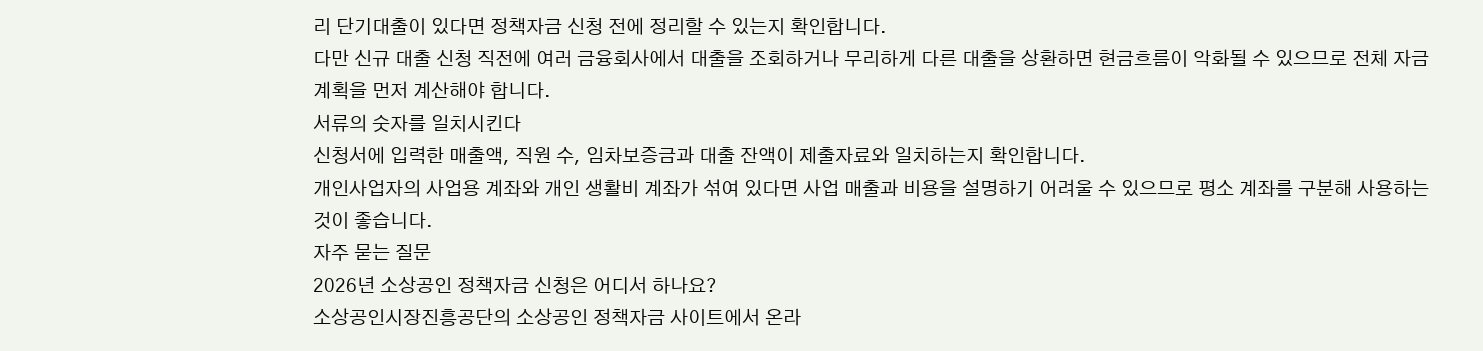리 단기대출이 있다면 정책자금 신청 전에 정리할 수 있는지 확인합니다.
다만 신규 대출 신청 직전에 여러 금융회사에서 대출을 조회하거나 무리하게 다른 대출을 상환하면 현금흐름이 악화될 수 있으므로 전체 자금계획을 먼저 계산해야 합니다.
서류의 숫자를 일치시킨다
신청서에 입력한 매출액, 직원 수, 임차보증금과 대출 잔액이 제출자료와 일치하는지 확인합니다.
개인사업자의 사업용 계좌와 개인 생활비 계좌가 섞여 있다면 사업 매출과 비용을 설명하기 어려울 수 있으므로 평소 계좌를 구분해 사용하는 것이 좋습니다.
자주 묻는 질문
2026년 소상공인 정책자금 신청은 어디서 하나요?
소상공인시장진흥공단의 소상공인 정책자금 사이트에서 온라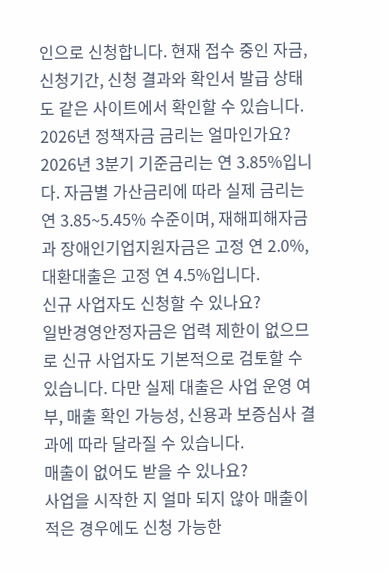인으로 신청합니다. 현재 접수 중인 자금, 신청기간, 신청 결과와 확인서 발급 상태도 같은 사이트에서 확인할 수 있습니다.
2026년 정책자금 금리는 얼마인가요?
2026년 3분기 기준금리는 연 3.85%입니다. 자금별 가산금리에 따라 실제 금리는 연 3.85~5.45% 수준이며, 재해피해자금과 장애인기업지원자금은 고정 연 2.0%, 대환대출은 고정 연 4.5%입니다.
신규 사업자도 신청할 수 있나요?
일반경영안정자금은 업력 제한이 없으므로 신규 사업자도 기본적으로 검토할 수 있습니다. 다만 실제 대출은 사업 운영 여부, 매출 확인 가능성, 신용과 보증심사 결과에 따라 달라질 수 있습니다.
매출이 없어도 받을 수 있나요?
사업을 시작한 지 얼마 되지 않아 매출이 적은 경우에도 신청 가능한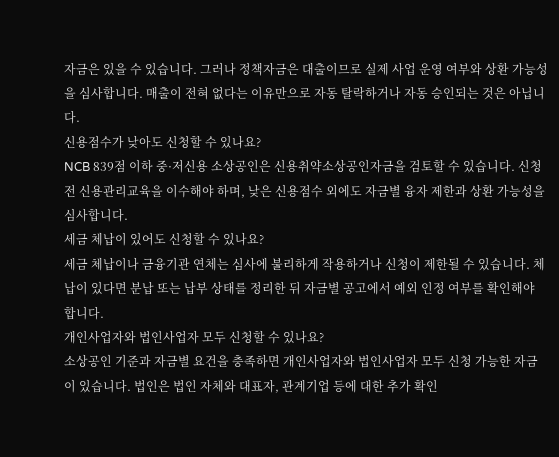자금은 있을 수 있습니다. 그러나 정책자금은 대출이므로 실제 사업 운영 여부와 상환 가능성을 심사합니다. 매출이 전혀 없다는 이유만으로 자동 탈락하거나 자동 승인되는 것은 아닙니다.
신용점수가 낮아도 신청할 수 있나요?
NCB 839점 이하 중·저신용 소상공인은 신용취약소상공인자금을 검토할 수 있습니다. 신청 전 신용관리교육을 이수해야 하며, 낮은 신용점수 외에도 자금별 융자 제한과 상환 가능성을 심사합니다.
세금 체납이 있어도 신청할 수 있나요?
세금 체납이나 금융기관 연체는 심사에 불리하게 작용하거나 신청이 제한될 수 있습니다. 체납이 있다면 분납 또는 납부 상태를 정리한 뒤 자금별 공고에서 예외 인정 여부를 확인해야 합니다.
개인사업자와 법인사업자 모두 신청할 수 있나요?
소상공인 기준과 자금별 요건을 충족하면 개인사업자와 법인사업자 모두 신청 가능한 자금이 있습니다. 법인은 법인 자체와 대표자, 관계기업 등에 대한 추가 확인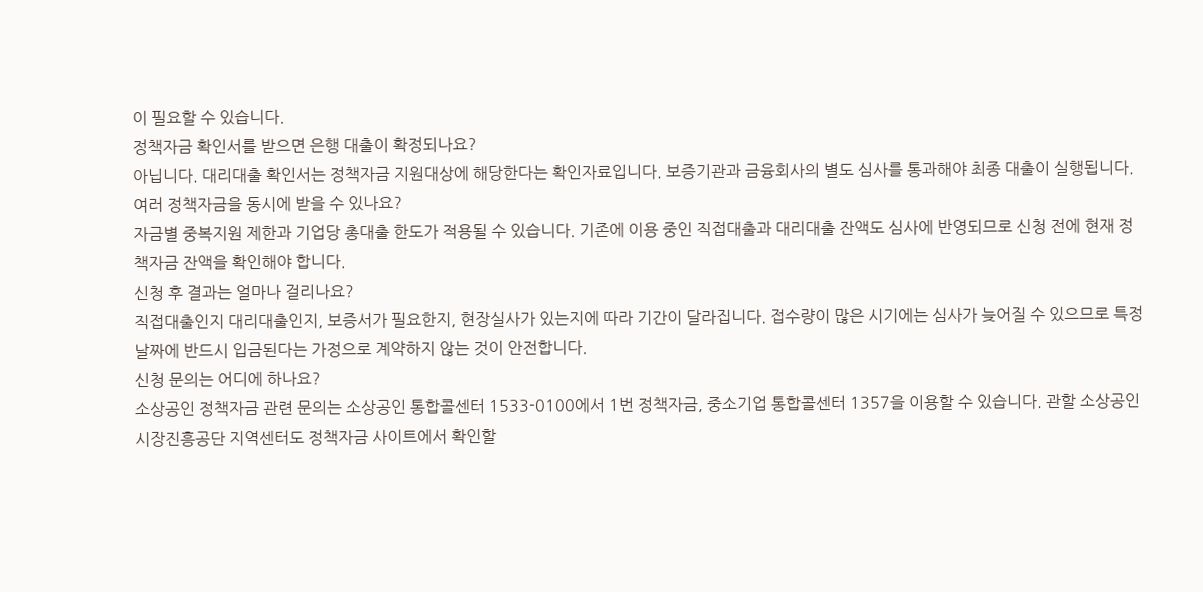이 필요할 수 있습니다.
정책자금 확인서를 받으면 은행 대출이 확정되나요?
아닙니다. 대리대출 확인서는 정책자금 지원대상에 해당한다는 확인자료입니다. 보증기관과 금융회사의 별도 심사를 통과해야 최종 대출이 실행됩니다.
여러 정책자금을 동시에 받을 수 있나요?
자금별 중복지원 제한과 기업당 총대출 한도가 적용될 수 있습니다. 기존에 이용 중인 직접대출과 대리대출 잔액도 심사에 반영되므로 신청 전에 현재 정책자금 잔액을 확인해야 합니다.
신청 후 결과는 얼마나 걸리나요?
직접대출인지 대리대출인지, 보증서가 필요한지, 현장실사가 있는지에 따라 기간이 달라집니다. 접수량이 많은 시기에는 심사가 늦어질 수 있으므로 특정 날짜에 반드시 입금된다는 가정으로 계약하지 않는 것이 안전합니다.
신청 문의는 어디에 하나요?
소상공인 정책자금 관련 문의는 소상공인 통합콜센터 1533-0100에서 1번 정책자금, 중소기업 통합콜센터 1357을 이용할 수 있습니다. 관할 소상공인시장진흥공단 지역센터도 정책자금 사이트에서 확인할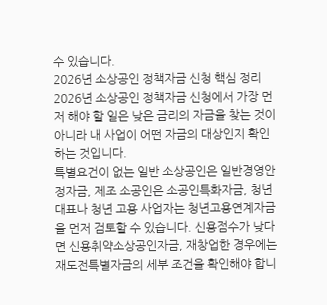수 있습니다.
2026년 소상공인 정책자금 신청 핵심 정리
2026년 소상공인 정책자금 신청에서 가장 먼저 해야 할 일은 낮은 금리의 자금을 찾는 것이 아니라 내 사업이 어떤 자금의 대상인지 확인하는 것입니다.
특별요건이 없는 일반 소상공인은 일반경영안정자금, 제조 소공인은 소공인특화자금, 청년 대표나 청년 고용 사업자는 청년고용연계자금을 먼저 검토할 수 있습니다. 신용점수가 낮다면 신용취약소상공인자금, 재창업한 경우에는 재도전특별자금의 세부 조건을 확인해야 합니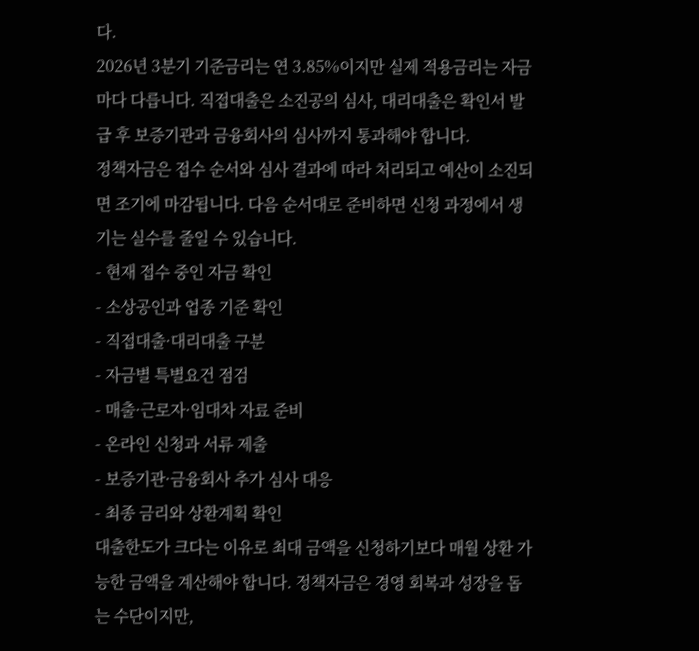다.
2026년 3분기 기준금리는 연 3.85%이지만 실제 적용금리는 자금마다 다릅니다. 직접대출은 소진공의 심사, 대리대출은 확인서 발급 후 보증기관과 금융회사의 심사까지 통과해야 합니다.
정책자금은 접수 순서와 심사 결과에 따라 처리되고 예산이 소진되면 조기에 마감됩니다. 다음 순서대로 준비하면 신청 과정에서 생기는 실수를 줄일 수 있습니다.
- 현재 접수 중인 자금 확인
- 소상공인과 업종 기준 확인
- 직접대출·대리대출 구분
- 자금별 특별요건 점검
- 매출·근로자·임대차 자료 준비
- 온라인 신청과 서류 제출
- 보증기관·금융회사 추가 심사 대응
- 최종 금리와 상환계획 확인
대출한도가 크다는 이유로 최대 금액을 신청하기보다 매월 상환 가능한 금액을 계산해야 합니다. 정책자금은 경영 회복과 성장을 돕는 수단이지만,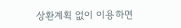상환계획 없이 이용하면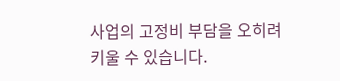사업의 고정비 부담을 오히려 키울 수 있습니다.